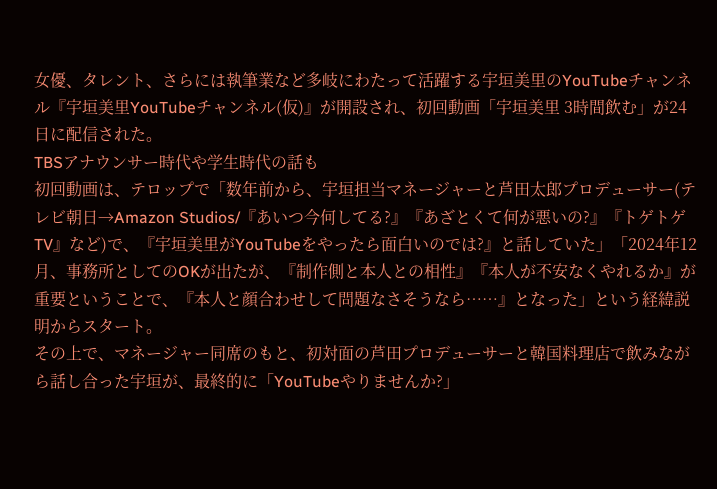女優、タレント、さらには執筆業など多岐にわたって活躍する宇垣美里のYouTubeチャンネル『宇垣美里YouTubeチャンネル(仮)』が開設され、初回動画「宇垣美里 3時間飲む」が24日に配信された。
TBSアナウンサー時代や学生時代の話も
初回動画は、テロップで「数年前から、宇垣担当マネージャーと芦田太郎プロデューサー(テレビ朝日→Amazon Studios/『あいつ今何してる?』『あざとくて何が悪いの?』『トゲトゲTV』など)で、『宇垣美里がYouTubeをやったら面白いのでは?』と話していた」「2024年12月、事務所としてのOKが出たが、『制作側と本人との相性』『本人が不安なくやれるか』が重要ということで、『本人と顔合わせして問題なさそうなら……』となった」という経緯説明からスタート。
その上で、マネージャー同席のもと、初対面の芦田プロデューサーと韓国料理店で飲みながら話し合った宇垣が、最終的に「YouTubeやりませんか?」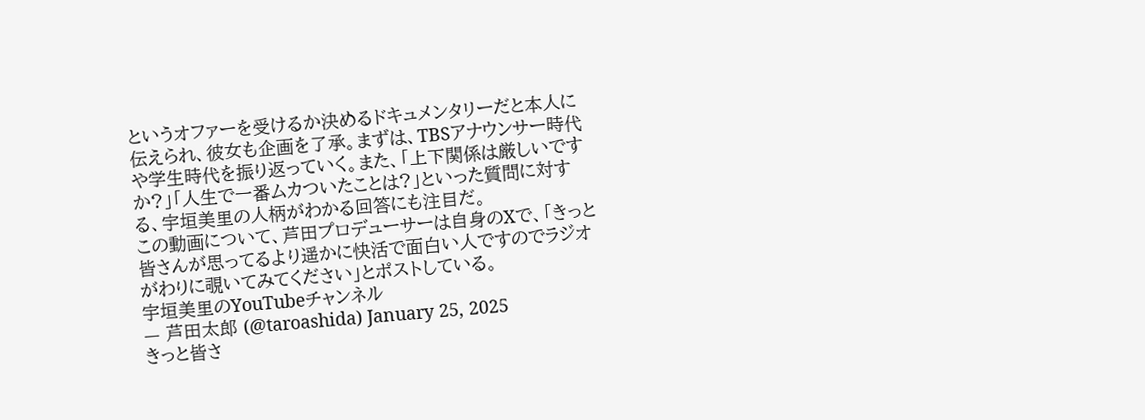というオファーを受けるか決めるドキュメンタリーだと本人に伝えられ、彼女も企画を了承。まずは、TBSアナウンサー時代や学生時代を振り返っていく。また、「上下関係は厳しいですか?」「人生で一番ムカついたことは?」といった質問に対する、宇垣美里の人柄がわかる回答にも注目だ。
この動画について、芦田プロデューサーは自身のXで、「きっと皆さんが思ってるより遥かに快活で面白い人ですのでラジオがわりに覗いてみてください」とポストしている。
宇垣美里のYouTubeチャンネル
— 芦田太郎 (@taroashida) January 25, 2025
きっと皆さ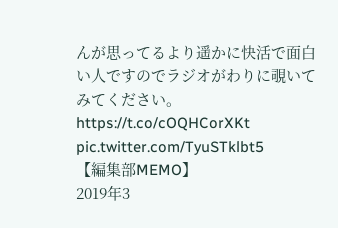んが思ってるより遥かに快活で面白い人ですのでラジオがわりに覗いてみてください。https://t.co/cOQHCorXKt pic.twitter.com/TyuSTklbt5
【編集部MEMO】
2019年3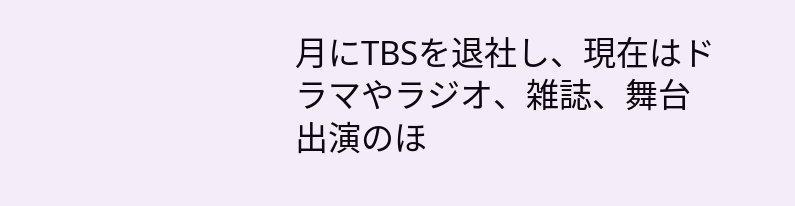月にTBSを退社し、現在はドラマやラジオ、雑誌、舞台出演のほ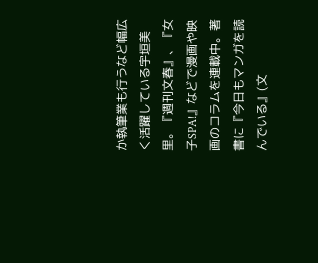か執筆業も行うなど幅広く活躍している宇垣美里。『週刊文春』、『女子SPA!』などで漫画や映画のコラムを連載中。著書に『今日もマンガを読んでいる』(文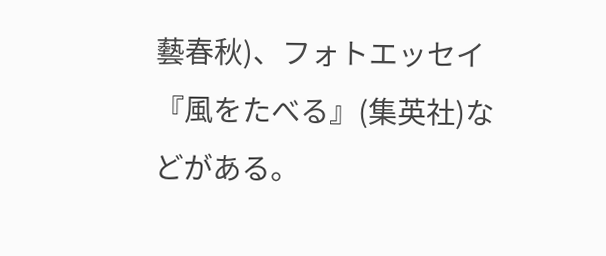藝春秋)、フォトエッセイ『風をたべる』(集英社)などがある。